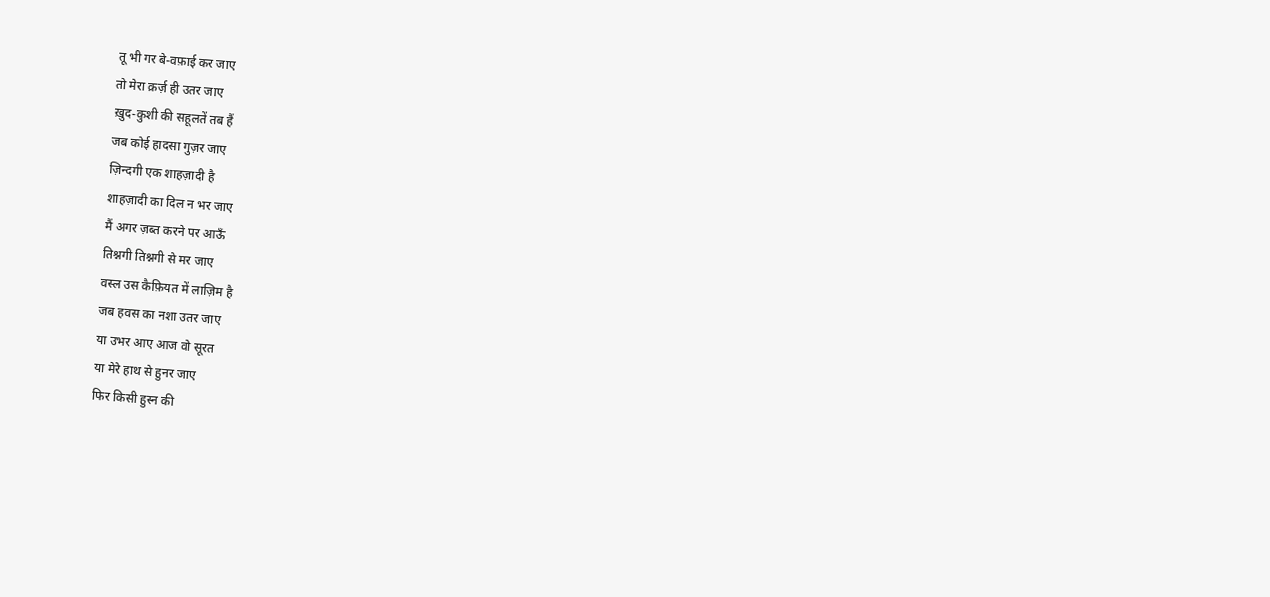तू भी गर बे-वफ़ाई कर जाए
तो मेरा क़र्ज़ ही उतर जाए
ख़ुद-कुशी की सहूलतें तब हैं
जब कोई हादसा गुज़र जाए
ज़िन्दगी एक शाहज़ादी है
शाहज़ादी का दिल न भर जाए
मैं अगर ज़ब्त करने पर आऊँ
तिश्नगी तिश्नगी से मर जाए
वस्ल उस कैफ़ियत में लाज़िम है
जब हवस का नशा उतर जाए
या उभर आए आज वो सूरत
या मेरे हाथ से हुनर जाए
फिर किसी हुस्न की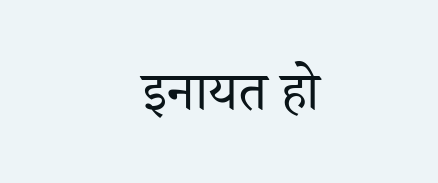इनायत हो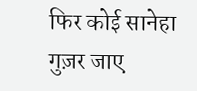फिर कोई सानेहा गुज़र जाए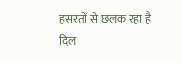हसरतों से छलक रहा है दिल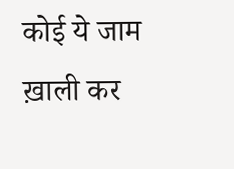कोई ये जाम ख़ाली कर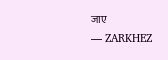जाए
— ZARKHEZ